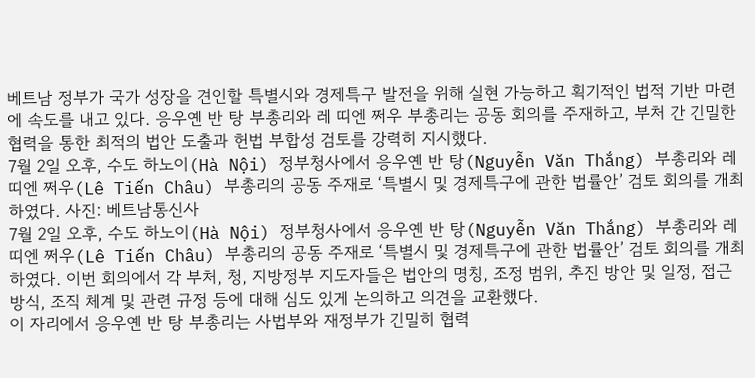베트남 정부가 국가 성장을 견인할 특별시와 경제특구 발전을 위해 실현 가능하고 획기적인 법적 기반 마련에 속도를 내고 있다. 응우옌 반 탕 부총리와 레 띠엔 쩌우 부총리는 공동 회의를 주재하고, 부처 간 긴밀한 협력을 통한 최적의 법안 도출과 헌법 부합성 검토를 강력히 지시했다.
7월 2일 오후, 수도 하노이(Hà Nội) 정부청사에서 응우옌 반 탕(Nguyễn Văn Thắng) 부총리와 레 띠엔 쩌우(Lê Tiến Châu) 부총리의 공동 주재로 ‘특별시 및 경제특구에 관한 법률안’ 검토 회의를 개최하였다. 사진: 베트남통신사
7월 2일 오후, 수도 하노이(Hà Nội) 정부청사에서 응우옌 반 탕(Nguyễn Văn Thắng) 부총리와 레 띠엔 쩌우(Lê Tiến Châu) 부총리의 공동 주재로 ‘특별시 및 경제특구에 관한 법률안’ 검토 회의를 개최하였다. 이번 회의에서 각 부처, 청, 지방정부 지도자들은 법안의 명칭, 조정 범위, 추진 방안 및 일정, 접근 방식, 조직 체계 및 관련 규정 등에 대해 심도 있게 논의하고 의견을 교환했다.
이 자리에서 응우옌 반 탕 부총리는 사법부와 재정부가 긴밀히 협력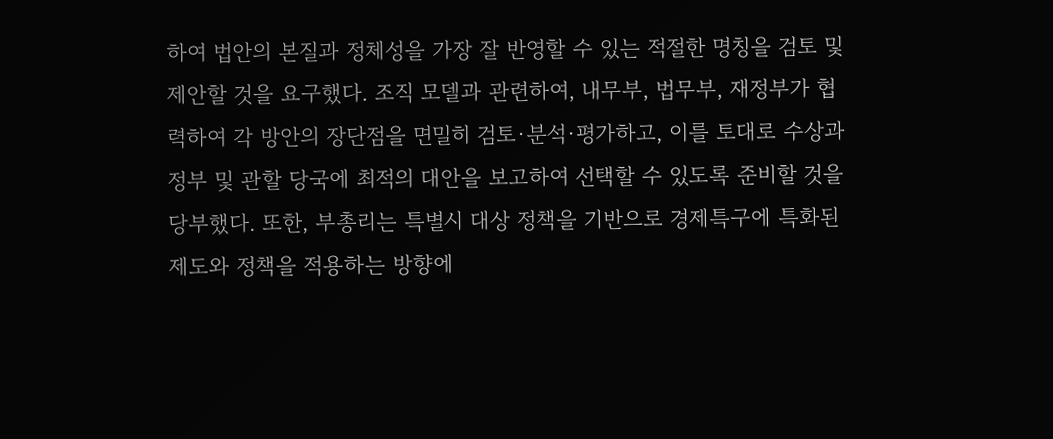하여 법안의 본질과 정체성을 가장 잘 반영할 수 있는 적절한 명칭을 검토 및 제안할 것을 요구했다. 조직 모델과 관련하여, 내무부, 법무부, 재정부가 협력하여 각 방안의 장단점을 면밀히 검토·분석·평가하고, 이를 토대로 수상과 정부 및 관할 당국에 최적의 대안을 보고하여 선택할 수 있도록 준비할 것을 당부했다. 또한, 부총리는 특별시 대상 정책을 기반으로 경제특구에 특화된 제도와 정책을 적용하는 방향에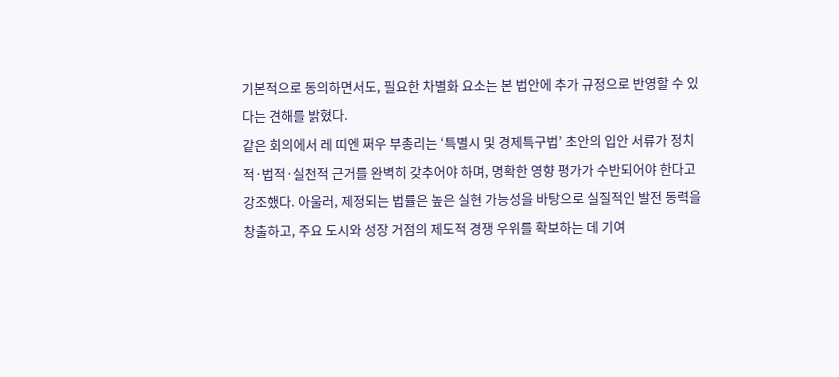기본적으로 동의하면서도, 필요한 차별화 요소는 본 법안에 추가 규정으로 반영할 수 있다는 견해를 밝혔다.
같은 회의에서 레 띠엔 쩌우 부총리는 ‘특별시 및 경제특구법’ 초안의 입안 서류가 정치적·법적·실천적 근거를 완벽히 갖추어야 하며, 명확한 영향 평가가 수반되어야 한다고 강조했다. 아울러, 제정되는 법률은 높은 실현 가능성을 바탕으로 실질적인 발전 동력을 창출하고, 주요 도시와 성장 거점의 제도적 경쟁 우위를 확보하는 데 기여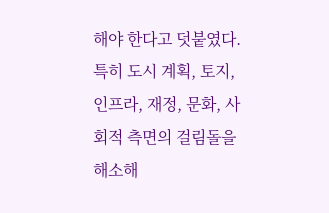해야 한다고 덧붙였다. 특히 도시 계획, 토지, 인프라, 재정, 문화, 사회적 측면의 걸림돌을 해소해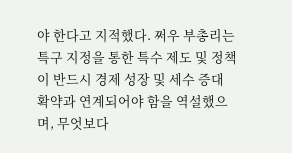야 한다고 지적했다. 쩌우 부총리는 특구 지정을 통한 특수 제도 및 정책이 반드시 경제 성장 및 세수 증대 확약과 연계되어야 함을 역설했으며, 무엇보다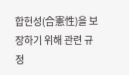합헌성(合憲性)을 보장하기 위해 관련 규정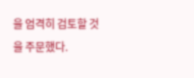을 엄격히 검토할 것을 주문했다.